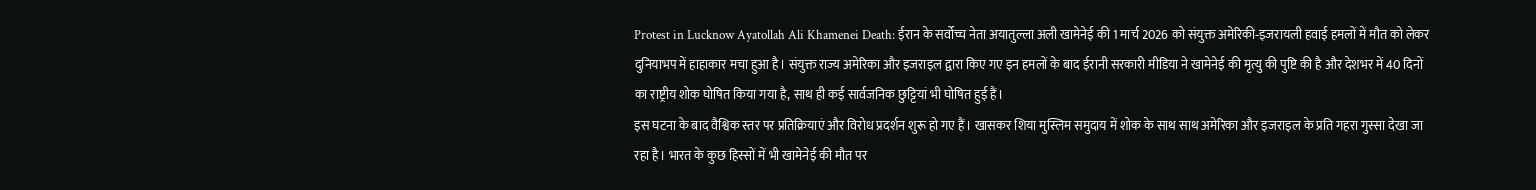Protest in Lucknow Ayatollah Ali Khamenei Death: ईरान के सर्वोच्च नेता अयातुल्ला अली खामेनेई की 1 मार्च 2026 को संयुक्त अमेरिकी‑इजरायली हवाई हमलों में मौत को लेकर दुनियाभप में हाहाकार मचा हुआ है। संयुक्त राज्य अमेरिका और इजराइल द्वारा किए गए इन हमलों के बाद ईरानी सरकारी मीडिया ने खामेनेई की मृत्यु की पुष्टि की है और देशभर में 40 दिनों का राष्ट्रीय शोक घोषित किया गया है, साथ ही कई सार्वजनिक छुट्टियां भी घोषित हुई हैं।
इस घटना के बाद वैश्विक स्तर पर प्रतिक्रियाएं और विरोध प्रदर्शन शुरू हो गए हैं। खासकर शिया मुस्लिम समुदाय में शोक के साथ साथ अमेरिका और इजराइल के प्रति गहरा गुस्सा देखा जा रहा है। भारत के कुछ हिस्सों में भी खामेनेई की मौत पर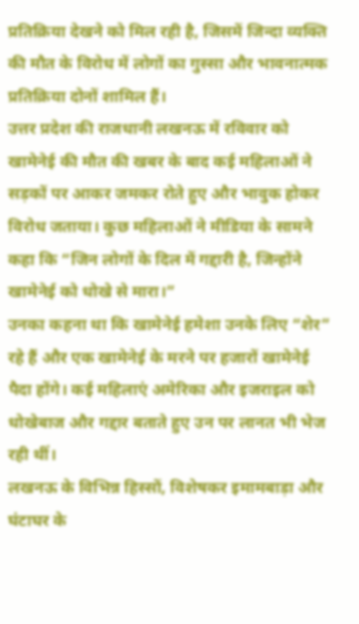प्रतिक्रिया देखने को मिल रही है, जिसमें जिन्दा व्यक्ति की मौत के विरोध में लोगों का गुस्सा और भावनात्मक प्रतिक्रिया दोनों शामिल हैं।
उत्तर प्रदेश की राजधानी लखनऊ में रविवार को खामेनेई की मौत की खबर के बाद कई महिलाओं ने सड़कों पर आकर जमकर रोते हुए और भावुक होकर विरोध जताया। कुछ महिलाओं ने मीडिया के सामने कहा कि “जिन लोगों के दिल में गद्दारी है, जिन्होंने खामेनेई को धोखे से मारा।”
उनका कहना था कि खामेनेई हमेशा उनके लिए “शेर” रहे हैं और एक खामेनेई के मरने पर हजारों खामेनेई पैदा होंगे। कई महिलाएं अमेरिका और इजराइल को धोखेबाज और गद्दार बताते हुए उन पर लानत भी भेज रही थीं।
लखनऊ के विभिन्न हिस्सों, विशेषकर इमामबाड़ा और घंटाघर के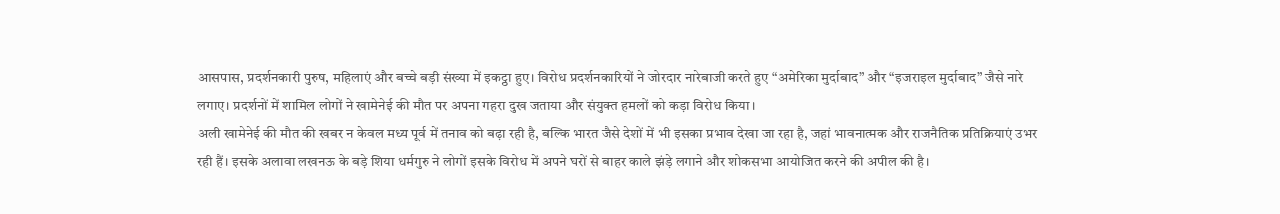आसपास, प्रदर्शनकारी पुरुष, महिलाएं और बच्चे बड़ी संख्या में इकट्ठा हुए। विरोध प्रदर्शनकारियों ने जोरदार नारेबाजी करते हुए “अमेरिका मुर्दाबाद” और “इजराइल मुर्दाबाद” जैसे नारे लगाए। प्रदर्शनों में शामिल लोगों ने खामेनेई की मौत पर अपना गहरा दुख जताया और संयुक्त हमलों को कड़ा विरोध किया।
अली खामेनेई की मौत की खबर न केवल मध्य पूर्व में तनाव को बढ़ा रही है, बल्कि भारत जैसे देशों में भी इसका प्रभाव देखा जा रहा है, जहां भावनात्मक और राजनैतिक प्रतिक्रियाएं उभर रही हैं। इसके अलावा लखनऊ के बड़े शिया धर्मगुरु ने लोगों इसके विरोध में अपने घरों से बाहर काले झंड़े लगाने और शोकसभा आयोजित करने की अपील की है।